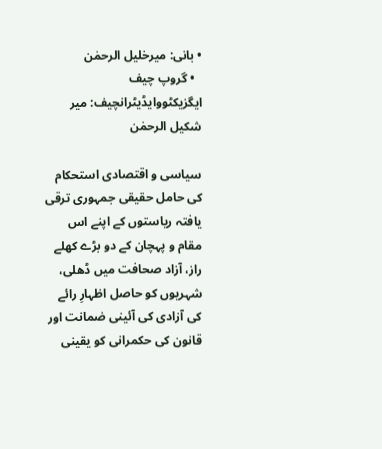• بانی: میرخلیل الرحمٰن
  • گروپ چیف ایگزیکٹووایڈیٹرانچیف: میر شکیل الرحمٰن

سیاسی و اقتصادی استحکام کی حامل حقیقی جمہوری ترقی یافتہ ریاستوں کے اپنے اس مقام و پہچان کے دو بڑے کھلے راز، آزاد صحافت میں ڈھلی، شہریوں کو حاصل اظہارِ رائے کی آزادی کی آئینی ضمانت اور قانون کی حکمرانی کو یقینی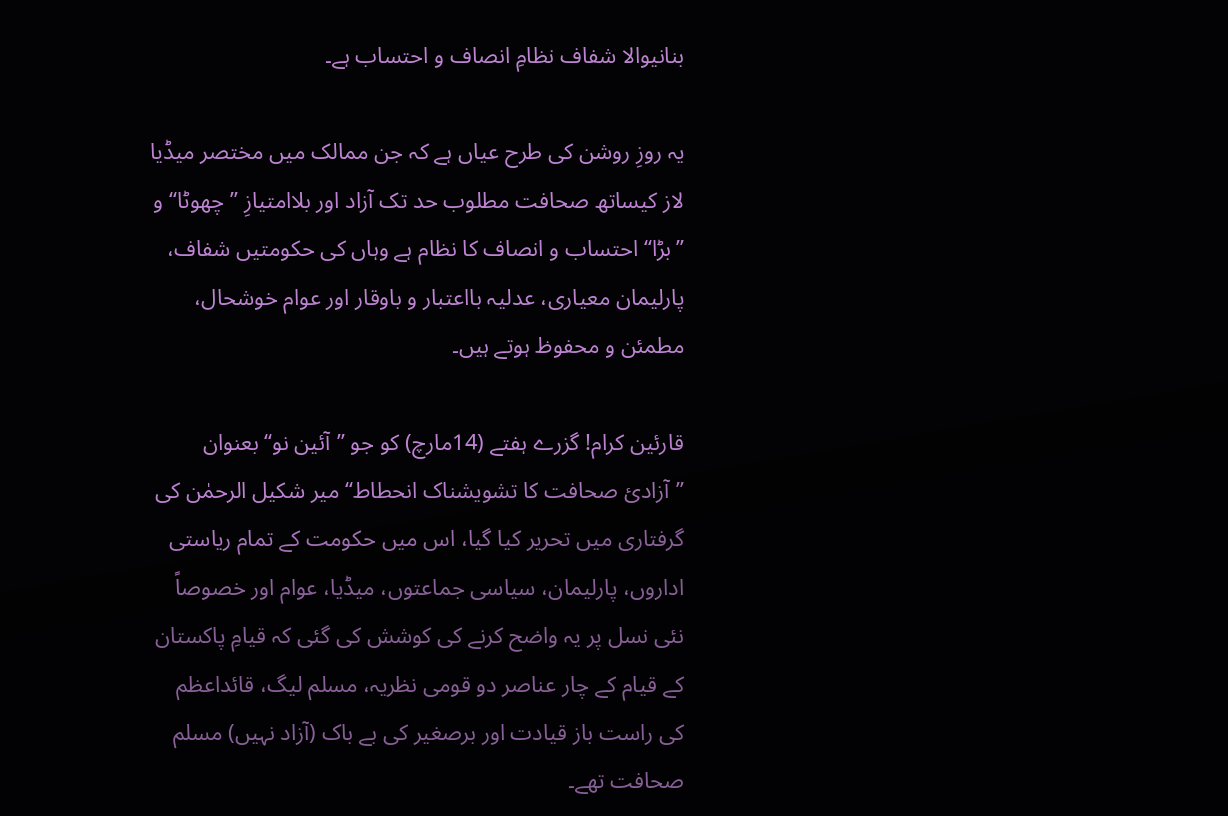بنانیوالا شفاف نظامِ انصاف و احتساب ہے۔

یہ روزِ روشن کی طرح عیاں ہے کہ جن ممالک میں مختصر میڈیا لاز کیساتھ صحافت مطلوب حد تک آزاد اور بلاامتیازِ ’’چھوٹا‘‘ و ’’بڑا‘‘ احتساب و انصاف کا نظام ہے وہاں کی حکومتیں شفاف، پارلیمان معیاری، عدلیہ بااعتبار و باوقار اور عوام خوشحال، مطمئن و محفوظ ہوتے ہیں۔

قارئین کرام! گزرے ہفتے (14مارچ) کو جو ’’آئین نو‘‘ بعنوان ’’آزادیٔ صحافت کا تشویشناک انحطاط‘‘ میر شکیل الرحمٰن کی گرفتاری میں تحریر کیا گیا، اس میں حکومت کے تمام ریاستی اداروں، پارلیمان، سیاسی جماعتوں، میڈیا، عوام اور خصوصاً نئی نسل پر یہ واضح کرنے کی کوشش کی گئی کہ قیامِ پاکستان کے قیام کے چار عناصر دو قومی نظریہ، مسلم لیگ، قائداعظم کی راست باز قیادت اور برصغیر کی بے باک (آزاد نہیں) مسلم صحافت تھے۔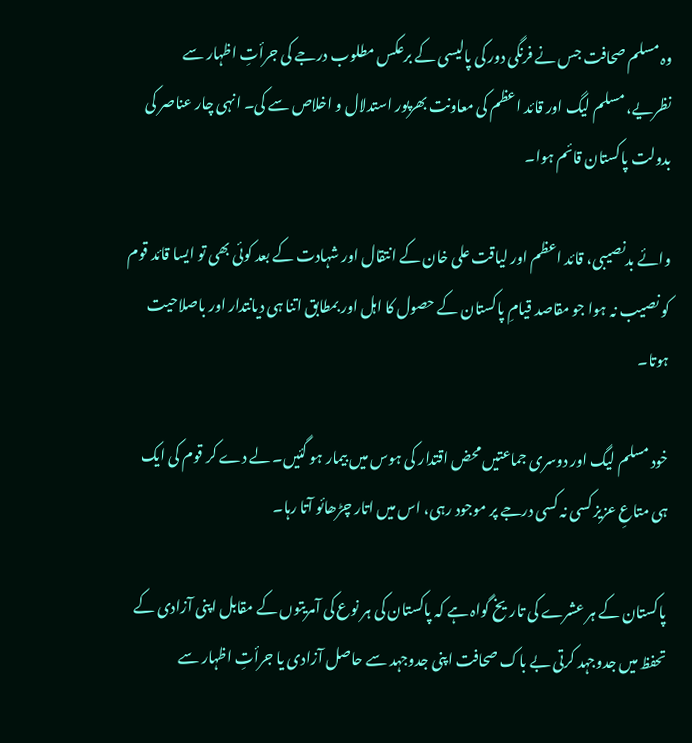وہ مسلم صحافت جس نے فرنگی دور کی پالیسی کے برعکس مطلوب درجے کی جرأتِ اظہار سے نظریے، مسلم لیگ اور قائد اعظم کی معاونت بھرپور استدلال و اخلاص سے کی۔ انہی چار عناصر کی بدولت پاکستان قائم ہوا۔

وائے بدنصیبی، قائد اعظم اور لیاقت علی خان کے انتقال اور شہادت کے بعد کوئی بھی تو ایسا قائد قوم کو نصیب نہ ہوا جو مقاصد قیامِ پاکستان کے حصول کا اہل اور بمطابق اتنا ہی دیانتدار اور باصلاحیت ہوتا۔

خود مسلم لیگ اور دوسری جماعتیں محض اقتدار کی ہوس میں بیمار ہو گئیں۔ لے دے کر قوم کی ایک ہی متاعِ عزیز کسی نہ کسی درجے پر موجود رہی، اس میں اتار چڑھائو آتا رہا۔

پاکستان کے ہر عشرے کی تاریخ گواہ ہے کہ پاکستان کی ہر نوع کی آمریتوں کے مقابل اپنی آزادی کے تحفظ میں جدوجہد کرتی بے باک صحافت اپنی جدوجہد سے حاصل آزادی یا جرأتِ اظہار سے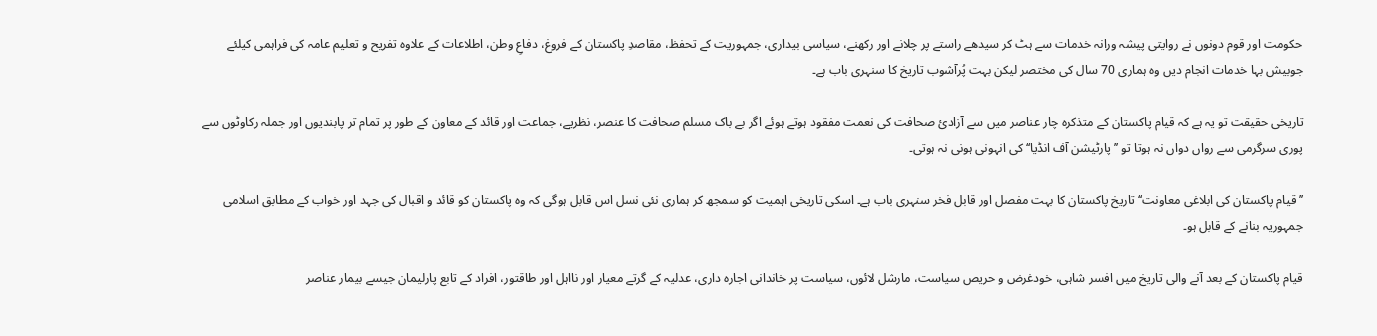حکومت اور قوم دونوں نے روایتی پیشہ ورانہ خدمات سے ہٹ کر سیدھے راستے پر چلانے اور رکھنے، سیاسی بیداری، جمہوریت کے تحفظ، مقاصدِ پاکستان کے فروغ، دفاعِ وطن، اطلاعات کے علاوہ تفریح و تعلیم عامہ کی فراہمی کیلئے جوبیش بہا خدمات انجام دیں وہ ہماری 70 سال کی مختصر لیکن بہت پُرآشوب تاریخ کا سنہری باب ہے۔

تاریخی حقیقت تو یہ ہے کہ قیام پاکستان کے متذکرہ چار عناصر میں سے آزادیٔ صحافت کی نعمت مفقود ہوتے ہوئے اگر بے باک مسلم صحافت کا عنصر، نظریے، جماعت اور قائد کے معاون کے طور پر تمام تر پابندیوں اور جملہ رکاوٹوں سے پوری سرگرمی سے رواں دواں نہ ہوتا تو ’’پارٹیشن آف انڈیا‘‘ کی انہونی ہونی نہ ہوتی۔

’’قیام پاکستان کی ابلاغی معاونت‘‘ تاریخ پاکستان کا بہت مفصل اور قابل فخر سنہری باب ہے۔ اسکی تاریخی اہمیت کو سمجھ کر ہماری نئی نسل اس قابل ہوگی کہ وہ پاکستان کو قائد و اقبال کی جہد اور خواب کے مطابق اسلامی جمہوریہ بنانے کے قابل ہو۔

قیام پاکستان کے بعد آنے والی تاریخ میں افسر شاہی، خودغرض و حریص سیاست، مارشل لائوں، سیاست پر خاندانی اجارہ داری، عدلیہ کے گرتے معیار اور نااہل اور طاقتور، افراد کے تابع پارلیمان جیسے بیمار عناصر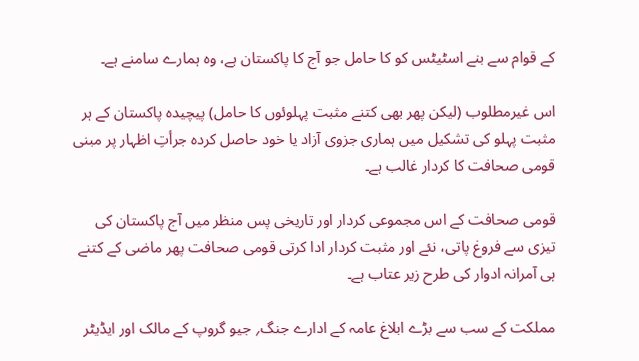کے قوام سے بنے اسٹیٹس کو کا حامل جو آج کا پاکستان ہے، وہ ہمارے سامنے ہے۔

اس غیرمطلوب (لیکن پھر بھی کتنے مثبت پہلوئوں کا حامل) پیچیدہ پاکستان کے ہر مثبت پہلو کی تشکیل میں ہماری جزوی آزاد یا خود حاصل کردہ جرأتِ اظہار پر مبنی قومی صحافت کا کردار غالب ہے۔

قومی صحافت کے اس مجموعی کردار اور تاریخی پس منظر میں آج پاکستان کی تیزی سے فروغ پاتی، نئے اور مثبت کردار ادا کرتی قومی صحافت پھر ماضی کے کتنے ہی آمرانہ ادوار کی طرح زیر عتاب ہے۔

مملکت کے سب سے بڑے ابلاغ عامہ کے ادارے جنگ؍ جیو گروپ کے مالک اور ایڈیٹر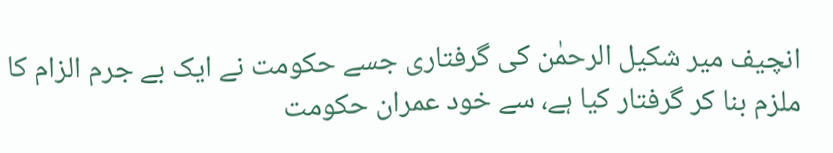انچیف میر شکیل الرحمٰن کی گرفتاری جسے حکومت نے ایک بے جرم الزام کا ملزم بنا کر گرفتار کیا ہے، سے خود عمران حکومت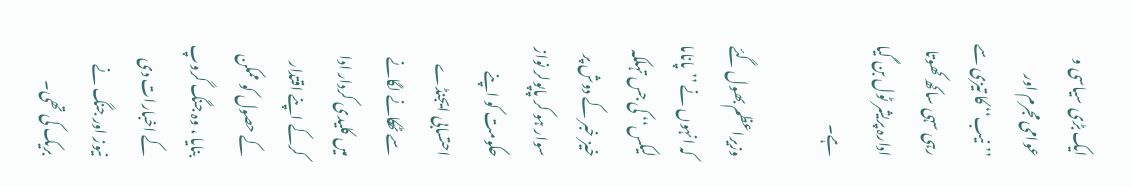ایک بڑی سیاسی و عوامی مجرم اور ’’نیب‘‘ کا تیزی سے رہی سہی ساکھ کھوتا ادارہ پریشر ٹول بن گیا ہے۔

وزیراعظم بھول گئے کہ انہوں نے ’’پاناما لیکس‘‘ کی جس تہلکہ خیز خبر کے دوش پر سوار ہو کر پاپولر نواز حکومت کو اپنے احتسابی ایجنڈے سے ٹھکانے لگانے میں کلیدی کردار ادا کرکے اپنے اقتدار کے حصول کو ممکن بنایا ، وہ جنگ گروپ کے اخبارات دی نیوز اور جنگ نے بریک کی تھی۔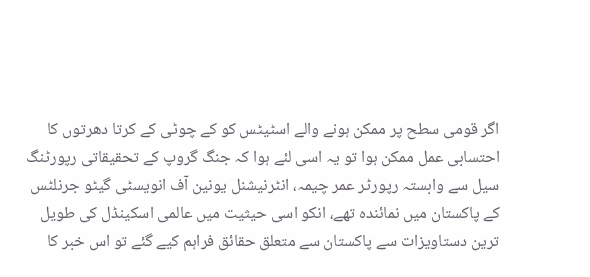اگر قومی سطح پر ممکن ہونے والے اسٹیٹس کو کے چوٹی کے کرتا دھرتوں کا احتسابی عمل ممکن ہوا تو یہ اسی لئے ہوا کہ جنگ گروپ کے تحقیقاتی رپورٹنگ سیل سے وابستہ رپورٹر عمر چیمہ، انٹرنیشنل یونین آف انویسٹی گیٹو جرنلٹس کے پاکستان میں نمائندہ تھے، انکو اسی حیثیت میں عالمی اسکینڈل کی طویل ترین دستاویزات سے پاکستان سے متعلق حقائق فراہم کیے گئے تو اس خبر کا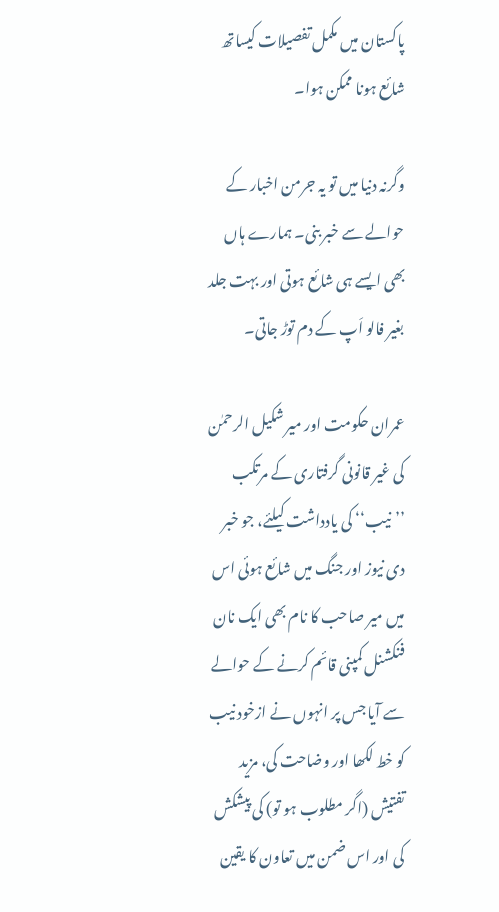پاکستان میں مکمل تفصیلات کیساتھ شائع ہونا ممکن ہوا۔

وگرنہ دنیا میں تو یہ جرمن اخبار کے حوالے سے خبر بنی۔ ہمارے ہاں بھی ایسے ہی شائع ہوتی اور بہت جلد بغیر فالو اَپ کے دم توڑ جاتی۔

عمران حکومت اور میر شکیل الرحمٰن کی غیر قانونی گرفتاری کے مرتکب ’’نیب‘‘ کی یادداشت کیلئے، جو خبر دی نیوز اور جنگ میں شائع ہوئی اس میں میر صاحب کا نام بھی ایک نان فنکشنل کمپنی قائم کرنے کے حوالے سے آیا جس پر انہوں نے ازخود نیب کو خط لکھا اور وضاحت کی، مزید تفتیش (اگر مطلوب ہو تو) کی پیشکش کی اور اس ضمن میں تعاون کا یقین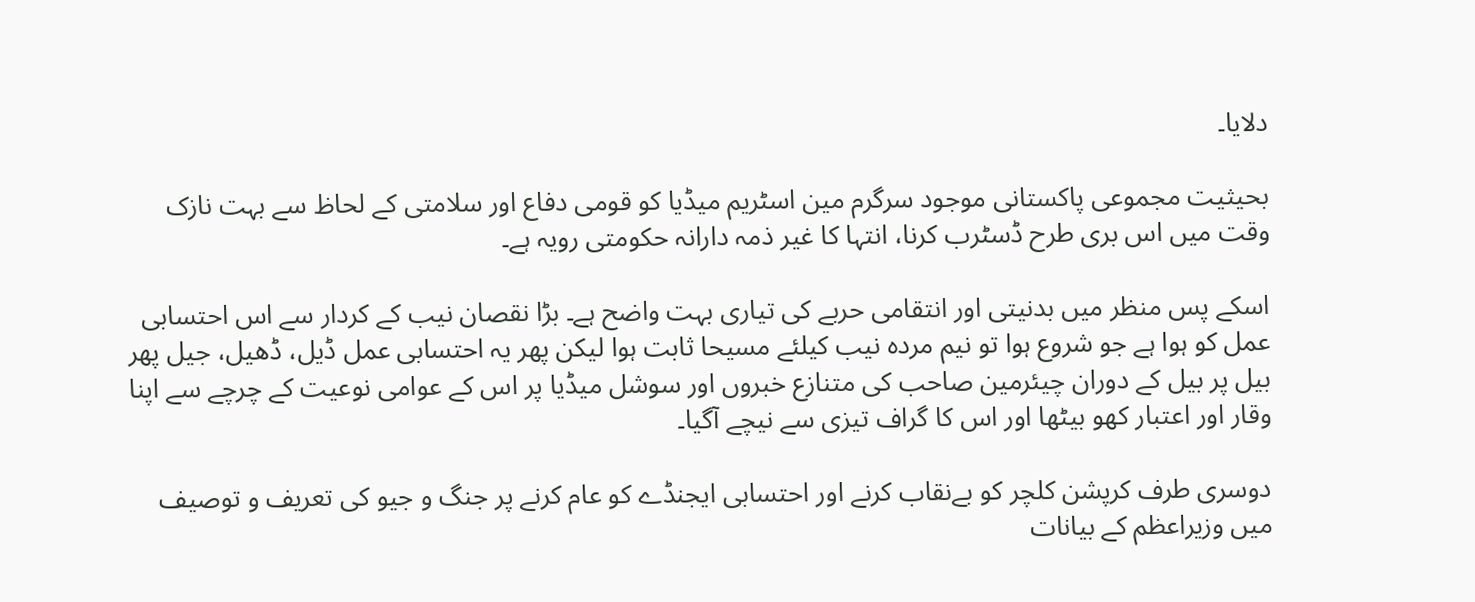دلایا۔

بحیثیت مجموعی پاکستانی موجود سرگرم مین اسٹریم میڈیا کو قومی دفاع اور سلامتی کے لحاظ سے بہت نازک وقت میں اس بری طرح ڈسٹرب کرنا، انتہا کا غیر ذمہ دارانہ حکومتی رویہ ہے۔

اسکے پس منظر میں بدنیتی اور انتقامی حربے کی تیاری بہت واضح ہے۔ بڑا نقصان نیب کے کردار سے اس احتسابی عمل کو ہوا ہے جو شروع ہوا تو نیم مردہ نیب کیلئے مسیحا ثابت ہوا لیکن پھر یہ احتسابی عمل ڈیل، ڈھیل، جیل پھر بیل پر بیل کے دوران چیئرمین صاحب کی متنازع خبروں اور سوشل میڈیا پر اس کے عوامی نوعیت کے چرچے سے اپنا وقار اور اعتبار کھو بیٹھا اور اس کا گراف تیزی سے نیچے آگیا۔

دوسری طرف کرپشن کلچر کو بےنقاب کرنے اور احتسابی ایجنڈے کو عام کرنے پر جنگ و جیو کی تعریف و توصیف میں وزیراعظم کے بیانات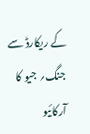کے ریکارڈ سے جنگ؍ جیو کا آرکائیو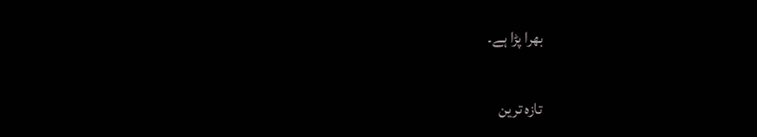بھرا پڑا ہے۔

تازہ ترین